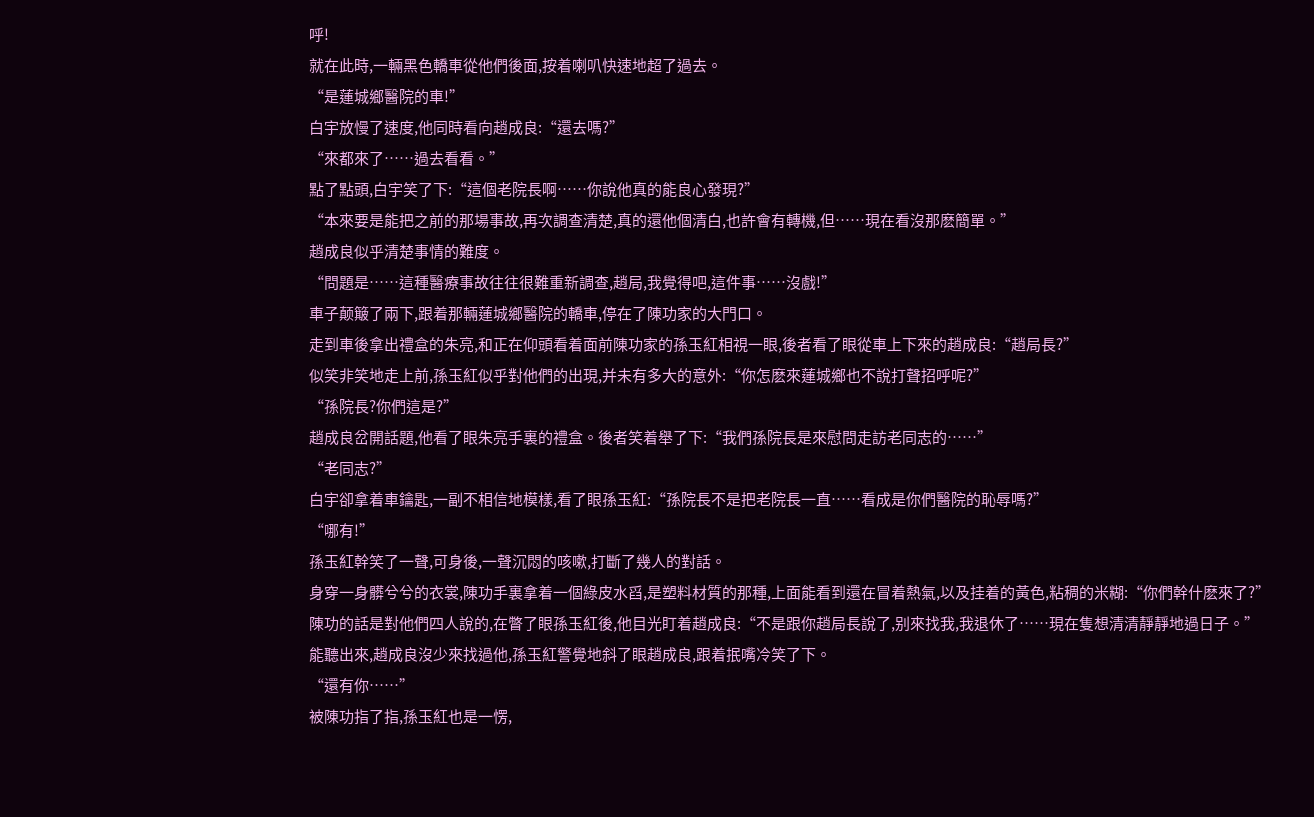呼!
就在此時,一輛黑色轎車從他們後面,按着喇叭快速地超了過去。
“是蓮城鄉醫院的車!”
白宇放慢了速度,他同時看向趙成良:“還去嗎?”
“來都來了……過去看看。”
點了點頭,白宇笑了下:“這個老院長啊……你說他真的能良心發現?”
“本來要是能把之前的那場事故,再次調查清楚,真的還他個清白,也許會有轉機,但……現在看沒那麽簡單。”
趙成良似乎清楚事情的難度。
“問題是……這種醫療事故往往很難重新調查,趙局,我覺得吧,這件事……沒戲!”
車子颠簸了兩下,跟着那輛蓮城鄉醫院的轎車,停在了陳功家的大門口。
走到車後拿出禮盒的朱亮,和正在仰頭看着面前陳功家的孫玉紅相視一眼,後者看了眼從車上下來的趙成良:“趙局長?”
似笑非笑地走上前,孫玉紅似乎對他們的出現,并未有多大的意外:“你怎麽來蓮城鄉也不說打聲招呼呢?”
“孫院長?你們這是?”
趙成良岔開話題,他看了眼朱亮手裏的禮盒。後者笑着舉了下:“我們孫院長是來慰問走訪老同志的……”
“老同志?”
白宇卻拿着車鑰匙,一副不相信地模樣,看了眼孫玉紅:“孫院長不是把老院長一直……看成是你們醫院的恥辱嗎?”
“哪有!”
孫玉紅幹笑了一聲,可身後,一聲沉悶的咳嗽,打斷了幾人的對話。
身穿一身髒兮兮的衣裳,陳功手裏拿着一個綠皮水舀,是塑料材質的那種,上面能看到還在冒着熱氣,以及挂着的黃色,粘稠的米糊:“你們幹什麽來了?”
陳功的話是對他們四人說的,在瞥了眼孫玉紅後,他目光盯着趙成良:“不是跟你趙局長說了,别來找我,我退休了……現在隻想清清靜靜地過日子。”
能聽出來,趙成良沒少來找過他,孫玉紅警覺地斜了眼趙成良,跟着抿嘴冷笑了下。
“還有你……”
被陳功指了指,孫玉紅也是一愣,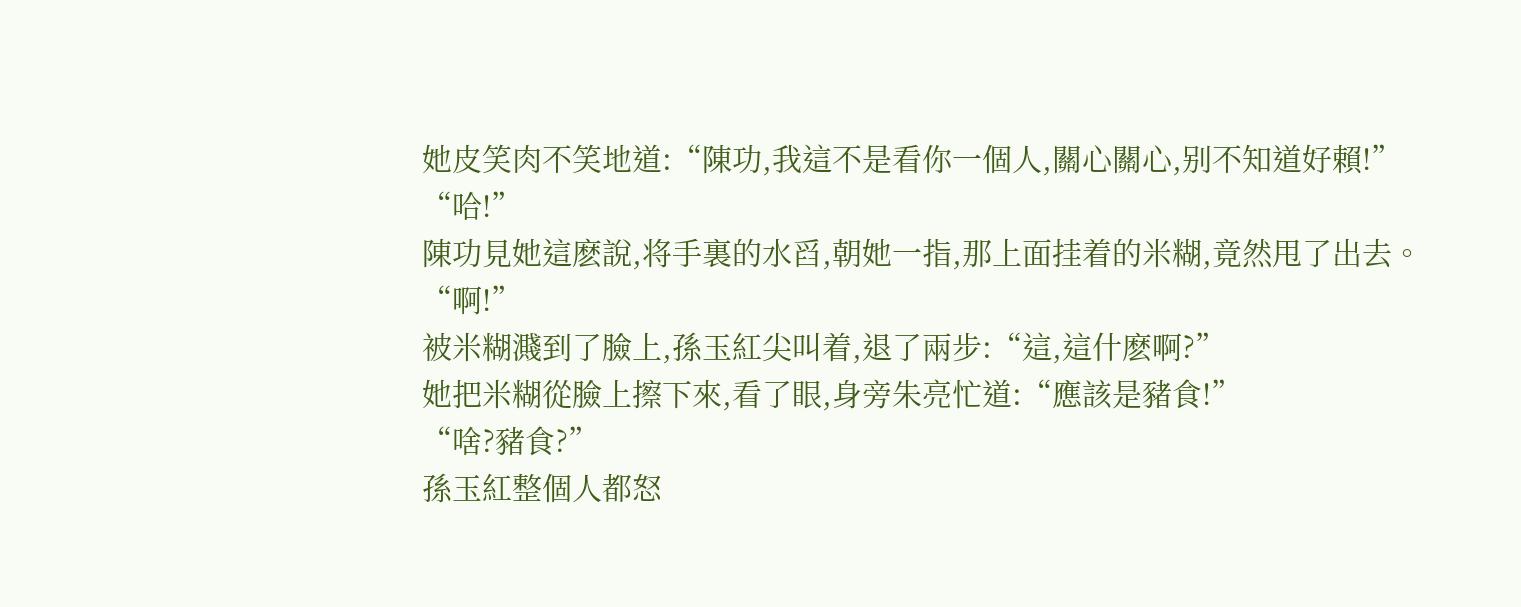她皮笑肉不笑地道:“陳功,我這不是看你一個人,關心關心,别不知道好賴!”
“哈!”
陳功見她這麽說,将手裏的水舀,朝她一指,那上面挂着的米糊,竟然甩了出去。
“啊!”
被米糊濺到了臉上,孫玉紅尖叫着,退了兩步:“這,這什麽啊?”
她把米糊從臉上擦下來,看了眼,身旁朱亮忙道:“應該是豬食!”
“啥?豬食?”
孫玉紅整個人都怒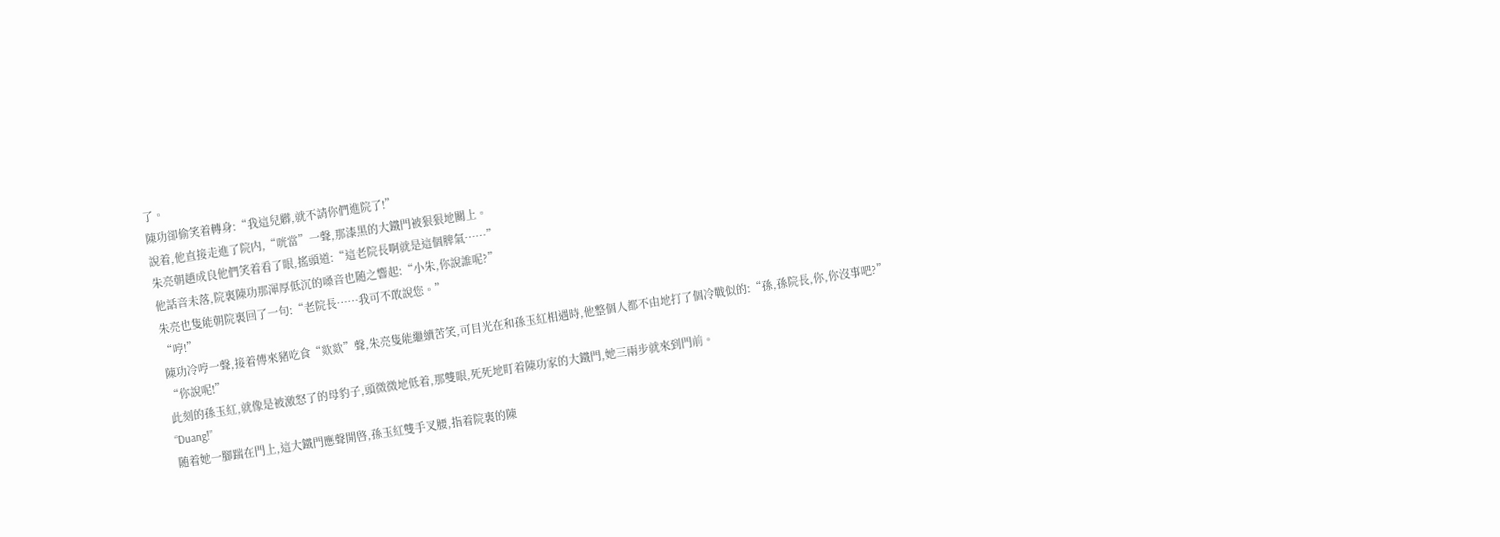了。
陳功卻偷笑着轉身:“我這兒髒,就不請你們進院了!”
說着,他直接走進了院内,“咣當”一聲,那漆黑的大鐵門被狠狠地關上。
朱亮朝趙成良他們笑着看了眼,搖頭道:“這老院長啊就是這個脾氣……”
他話音未落,院裏陳功那渾厚低沉的嗓音也随之響起:“小朱,你說誰呢?”
朱亮也隻能朝院裏回了一句:“老院長……我可不敢說您。”
“哼!”
陳功冷哼一聲,接着傳來豬吃食“欻欻”聲,朱亮隻能繼續苦笑,可目光在和孫玉紅相遇時,他整個人都不由地打了個冷戰似的:“孫,孫院長,你,你沒事吧?”
“你說呢!”
此刻的孫玉紅,就像是被激怒了的母豹子,頭微微地低着,那雙眼,死死地盯着陳功家的大鐵門,她三兩步就來到門前。
“Duang!”
随着她一腳踹在門上,這大鐵門應聲開啓,孫玉紅雙手叉腰,指着院裏的陳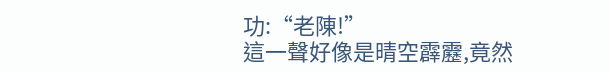功:“老陳!”
這一聲好像是晴空霹靂,竟然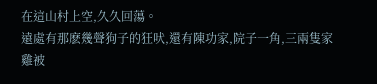在這山村上空,久久回蕩。
遠處有那麽幾聲狗子的狂吠,還有陳功家,院子一角,三兩隻家雞被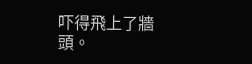吓得飛上了牆頭。